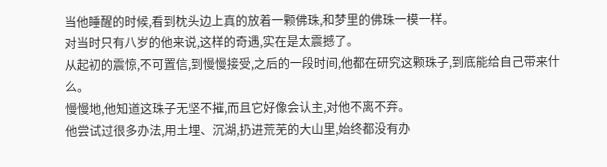当他睡醒的时候,看到枕头边上真的放着一颗佛珠,和梦里的佛珠一模一样。
对当时只有八岁的他来说,这样的奇遇,实在是太震撼了。
从起初的震惊,不可置信,到慢慢接受,之后的一段时间,他都在研究这颗珠子,到底能给自己带来什么。
慢慢地,他知道这珠子无坚不摧,而且它好像会认主,对他不离不弃。
他尝试过很多办法,用土埋、沉湖,扔进荒芜的大山里,始终都没有办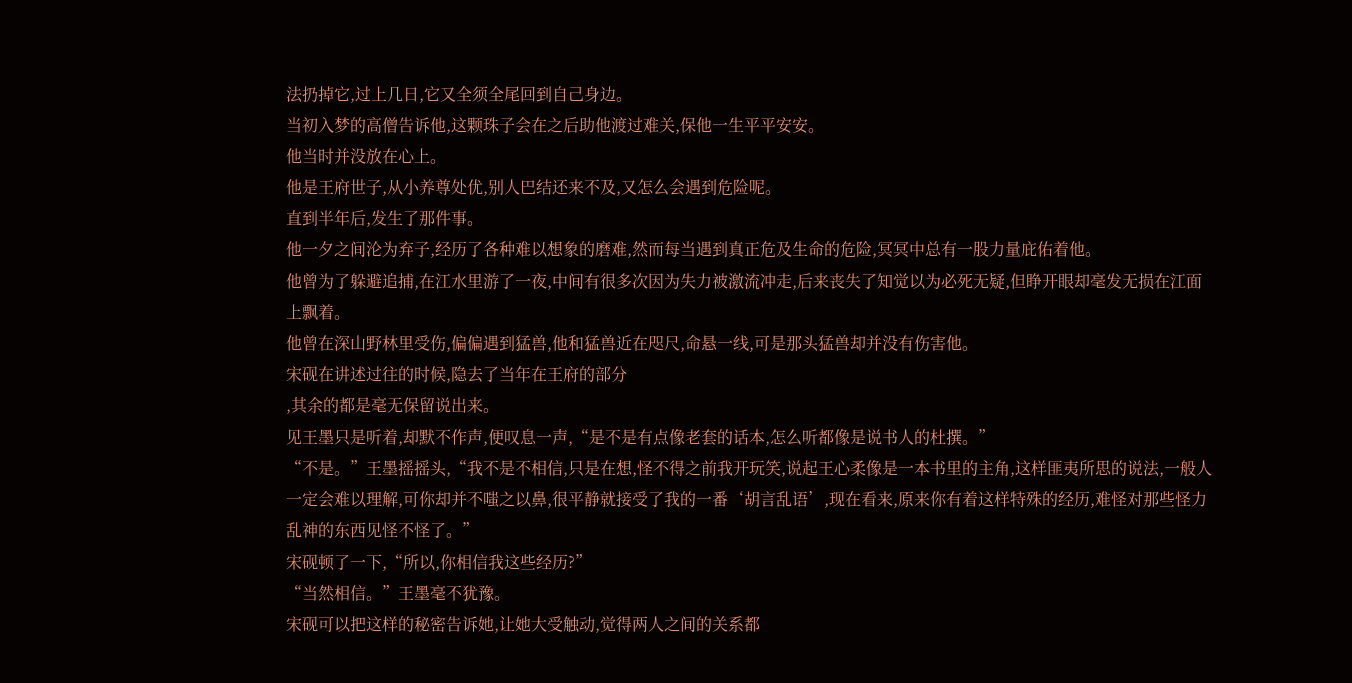法扔掉它,过上几日,它又全须全尾回到自己身边。
当初入梦的高僧告诉他,这颗珠子会在之后助他渡过难关,保他一生平平安安。
他当时并没放在心上。
他是王府世子,从小养尊处优,别人巴结还来不及,又怎么会遇到危险呢。
直到半年后,发生了那件事。
他一夕之间沦为弃子,经历了各种难以想象的磨难,然而每当遇到真正危及生命的危险,冥冥中总有一股力量庇佑着他。
他曾为了躲避追捕,在江水里游了一夜,中间有很多次因为失力被激流冲走,后来丧失了知觉以为必死无疑,但睁开眼却毫发无损在江面上飘着。
他曾在深山野林里受伤,偏偏遇到猛兽,他和猛兽近在咫尺,命悬一线,可是那头猛兽却并没有伤害他。
宋砚在讲述过往的时候,隐去了当年在王府的部分
,其余的都是毫无保留说出来。
见王墨只是听着,却默不作声,便叹息一声,“是不是有点像老套的话本,怎么听都像是说书人的杜撰。”
“不是。”王墨摇摇头,“我不是不相信,只是在想,怪不得之前我开玩笑,说起王心柔像是一本书里的主角,这样匪夷所思的说法,一般人一定会难以理解,可你却并不嗤之以鼻,很平静就接受了我的一番‘胡言乱语’,现在看来,原来你有着这样特殊的经历,难怪对那些怪力乱神的东西见怪不怪了。”
宋砚顿了一下,“所以,你相信我这些经历?”
“当然相信。”王墨毫不犹豫。
宋砚可以把这样的秘密告诉她,让她大受触动,觉得两人之间的关系都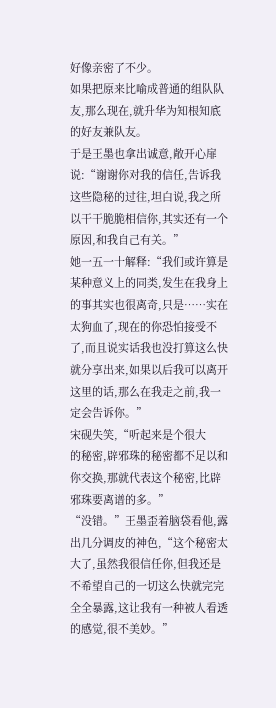好像亲密了不少。
如果把原来比喻成普通的组队队友,那么现在,就升华为知根知底的好友兼队友。
于是王墨也拿出诚意,敞开心扉说:“谢谢你对我的信任,告诉我这些隐秘的过往,坦白说,我之所以干干脆脆相信你,其实还有一个原因,和我自己有关。”
她一五一十解释:“我们或许算是某种意义上的同类,发生在我身上的事其实也很离奇,只是……实在太狗血了,现在的你恐怕接受不了,而且说实话我也没打算这么快就分享出来,如果以后我可以离开这里的话,那么在我走之前,我一定会告诉你。”
宋砚失笑,“听起来是个很大
的秘密,辟邪珠的秘密都不足以和你交换,那就代表这个秘密,比辟邪珠要离谱的多。”
“没错。”王墨歪着脑袋看他,露出几分调皮的神色,“这个秘密太大了,虽然我很信任你,但我还是不希望自己的一切这么快就完完全全暴露,这让我有一种被人看透的感觉,很不美妙。”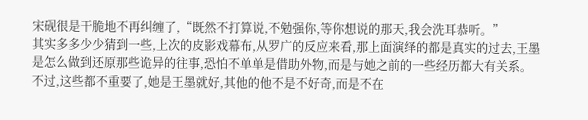宋砚很是干脆地不再纠缠了,“既然不打算说,不勉强你,等你想说的那天,我会洗耳恭听。”
其实多多少少猜到一些,上次的皮影戏幕布,从罗广的反应来看,那上面演绎的都是真实的过去,王墨是怎么做到还原那些诡异的往事,恐怕不单单是借助外物,而是与她之前的一些经历都大有关系。
不过,这些都不重要了,她是王墨就好,其他的他不是不好奇,而是不在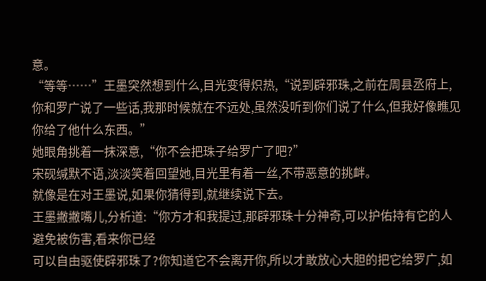意。
“等等……”王墨突然想到什么,目光变得炽热,“说到辟邪珠,之前在周县丞府上,你和罗广说了一些话,我那时候就在不远处,虽然没听到你们说了什么,但我好像瞧见你给了他什么东西。”
她眼角挑着一抹深意,“你不会把珠子给罗广了吧?”
宋砚缄默不语,淡淡笑着回望她,目光里有着一丝,不带恶意的挑衅。
就像是在对王墨说,如果你猜得到,就继续说下去。
王墨撇撇嘴儿,分析道:“你方才和我提过,那辟邪珠十分神奇,可以护佑持有它的人避免被伤害,看来你已经
可以自由驱使辟邪珠了?你知道它不会离开你,所以才敢放心大胆的把它给罗广,如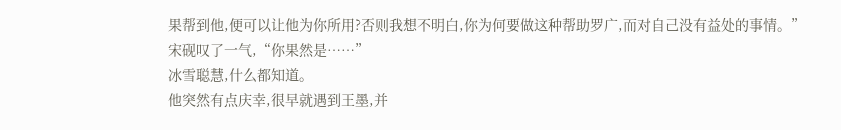果帮到他,便可以让他为你所用?否则我想不明白,你为何要做这种帮助罗广,而对自己没有益处的事情。”
宋砚叹了一气,“你果然是……”
冰雪聪慧,什么都知道。
他突然有点庆幸,很早就遇到王墨,并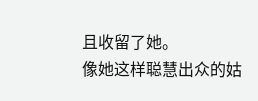且收留了她。
像她这样聪慧出众的姑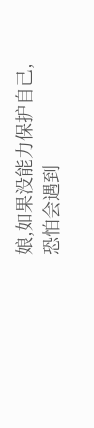娘,如果没能力保护自己,恐怕会遇到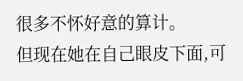很多不怀好意的算计。
但现在她在自己眼皮下面,可